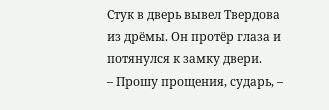Стук в дверь вывел Твердова из дрёмы. Он протёр глаза и потянулся к замку двери.
– Прошу прощения, сударь, –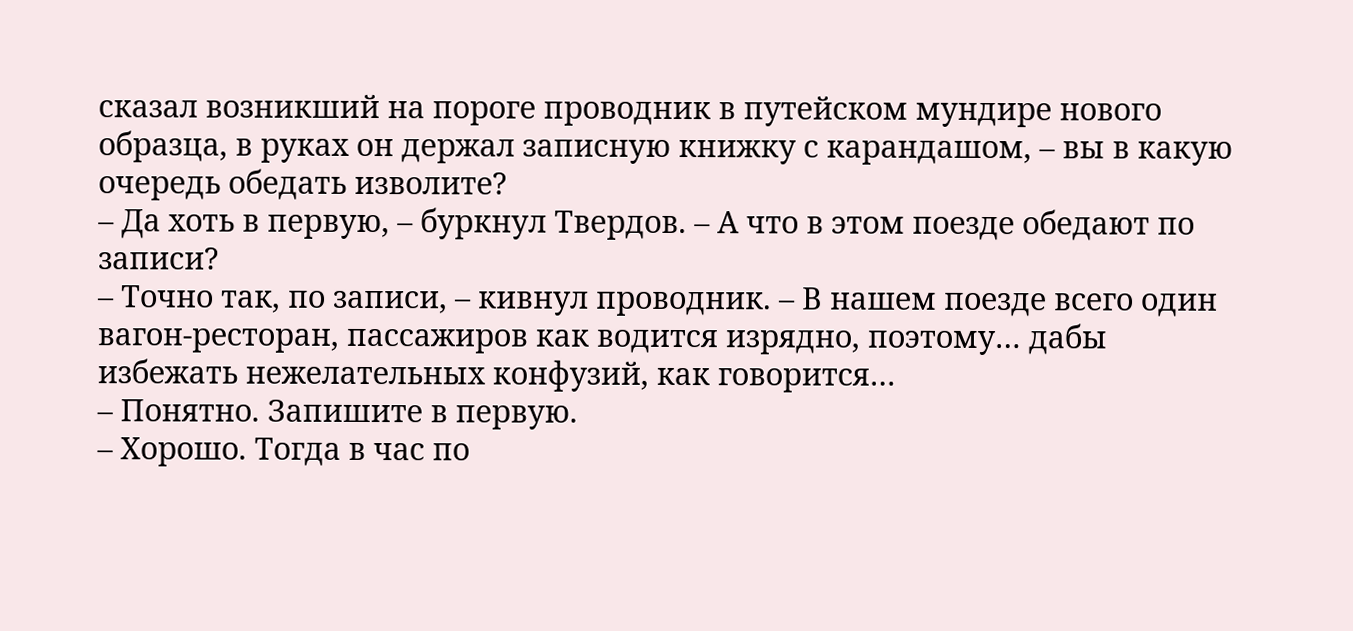сказал возникший на пороге проводник в путейском мундире нового образца, в руках он держал записную книжку с карандашом, – вы в какую очередь обедать изволите?
– Да хоть в первую, – буркнул Твердов. – А что в этом поезде обедают по записи?
– Точно так, по записи, – кивнул проводник. – В нашем поезде всего один вагон-ресторан, пассажиров как водится изрядно, поэтому… дабы избежать нежелательных конфузий, как говорится…
– Понятно. Запишите в первую.
– Хорошо. Тогда в час по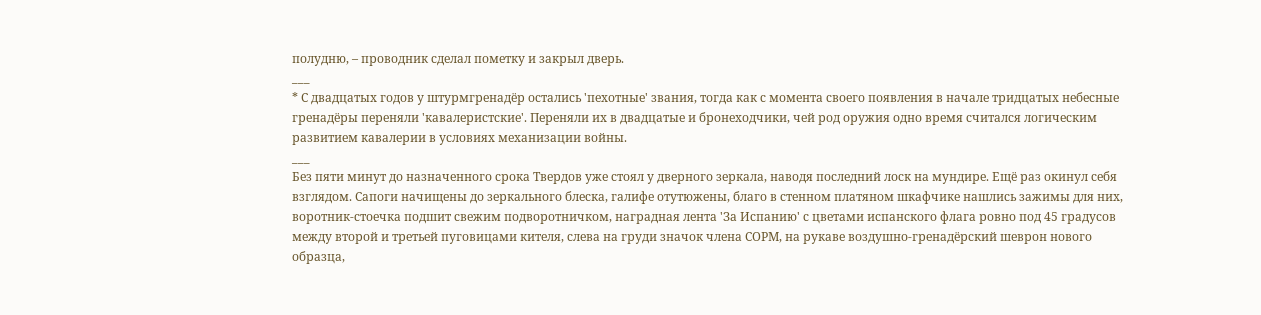полудню, – проводник сделал пометку и закрыл дверь.
___
* С двадцатых годов у штурмгренадёр остались 'пехотные' звания, тогда как с момента своего появления в начале тридцатых небесные гренадёры переняли 'кавалеристские'. Переняли их в двадцатые и бронеходчики, чей род оружия одно время считался логическим развитием кавалерии в условиях механизации войны.
___
Без пяти минут до назначенного срока Твердов уже стоял у дверного зеркала, наводя последний лоск на мундире. Ещё раз окинул себя взглядом. Сапоги начищены до зеркального блеска, галифе отутюжены, благо в стенном платяном шкафчике нашлись зажимы для них, воротник-стоечка подшит свежим подворотничком, наградная лента 'За Испанию' с цветами испанского флага ровно под 45 градусов между второй и третьей пуговицами кителя, слева на груди значок члена СОРМ, на рукаве воздушно-гренадёрский шеврон нового образца,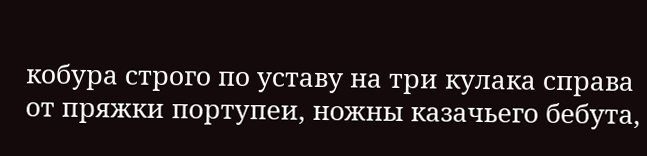кобура строго по уставу на три кулака справа от пряжки портупеи, ножны казачьего бебута,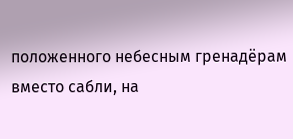положенного небесным гренадёрам вместо сабли, на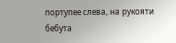портупее слева, на рукояти бебута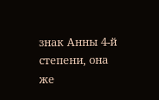знак Анны 4-й степени, она же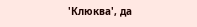'Клюква', да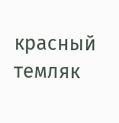красный темляк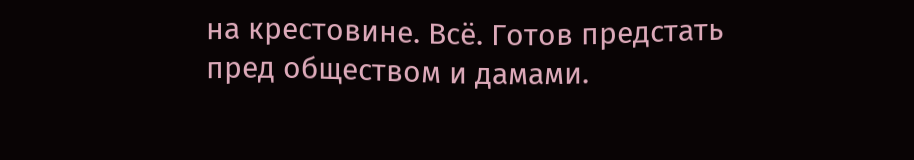на крестовине. Всё. Готов предстать пред обществом и дамами.